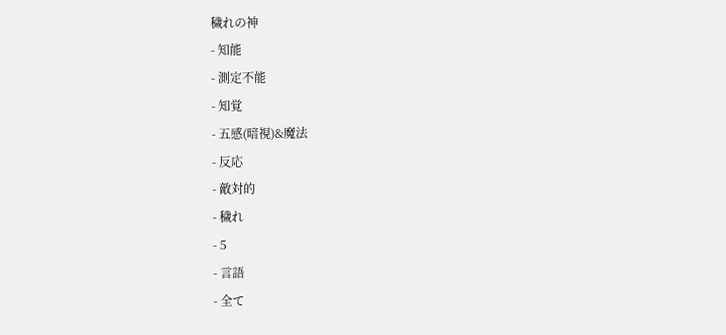穢れの神
- 知能
- 測定不能
- 知覚
- 五感(暗視)&魔法
- 反応
- 敵対的
- 穢れ
- 5
- 言語
- 全て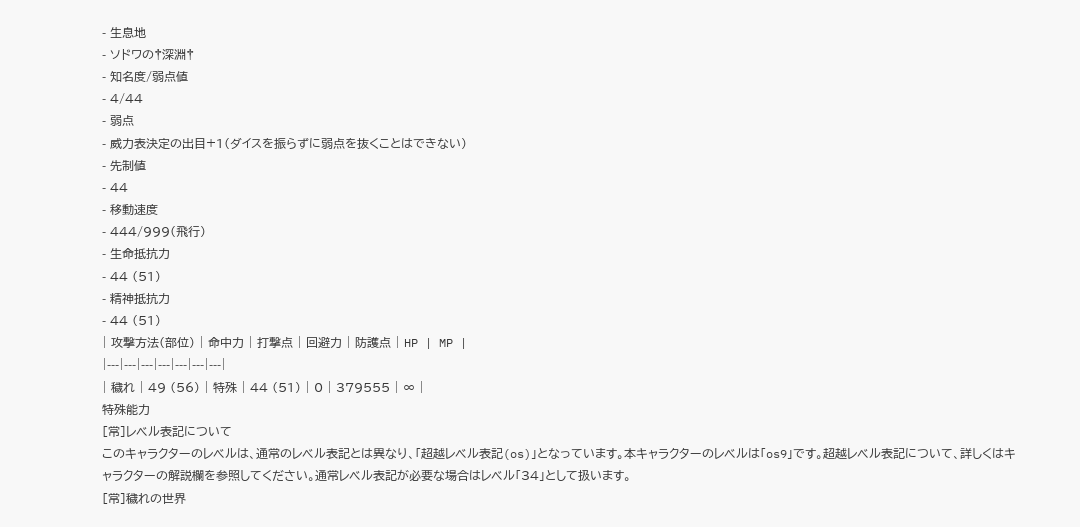- 生息地
- ソドワの†深淵†
- 知名度/弱点値
- 4/44
- 弱点
- 威力表決定の出目+1(ダイスを振らずに弱点を抜くことはできない)
- 先制値
- 44
- 移動速度
- 444/999(飛行)
- 生命抵抗力
- 44 (51)
- 精神抵抗力
- 44 (51)
| 攻撃方法(部位) | 命中力 | 打撃点 | 回避力 | 防護点 | HP | MP |
|---|---|---|---|---|---|---|
| 穢れ | 49 (56) | 特殊 | 44 (51) | 0 | 379555 | ∞ |
特殊能力
[常]レベル表記について
このキャラクターのレベルは、通常のレベル表記とは異なり、「超越レベル表記(os)」となっています。本キャラクターのレベルは「os9」です。超越レベル表記について、詳しくはキャラクターの解説欄を参照してください。通常レベル表記が必要な場合はレベル「34」として扱います。
[常]穢れの世界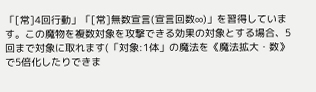「[常]4回行動」「[常]無数宣言(宣言回数∞)」を習得しています。この魔物を複数対象を攻撃できる効果の対象とする場合、5回まで対象に取れます(「対象:1体」の魔法を《魔法拡大・数》で5倍化したりできま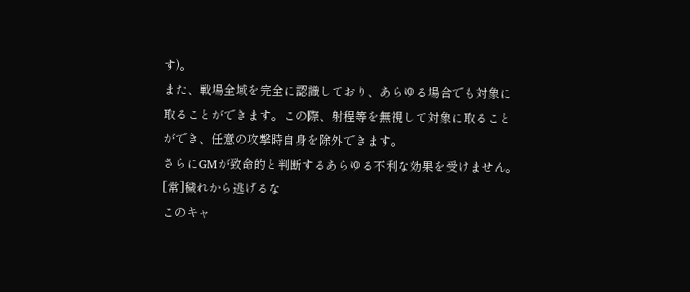す)。
また、戦場全域を完全に認識しており、あらゆる場合でも対象に取ることができます。この際、射程等を無視して対象に取ることができ、任意の攻撃時自身を除外できます。
さらにGMが致命的と判断するあらゆる不利な効果を受けません。
[常]穢れから逃げるな
このキャ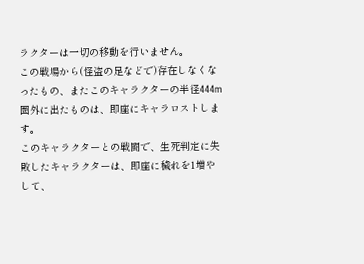ラクターは一切の移動を行いません。
この戦場から(怪盗の足などで)存在しなくなったもの、またこのキャラクターの半径444m圏外に出たものは、即座にキャラロストします。
このキャラクターとの戦闘で、生死判定に失敗したキャラクターは、即座に穢れを1増やして、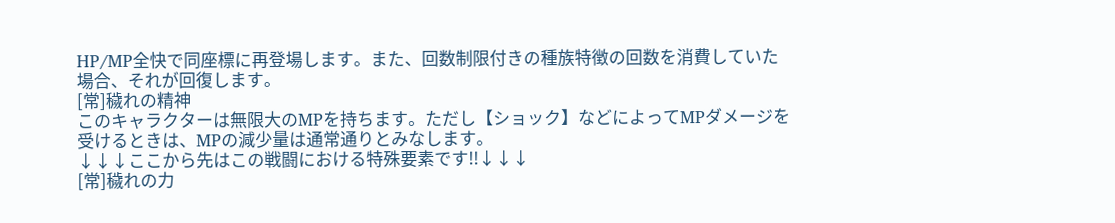HP/MP全快で同座標に再登場します。また、回数制限付きの種族特徴の回数を消費していた場合、それが回復します。
[常]穢れの精神
このキャラクターは無限大のMPを持ちます。ただし【ショック】などによってMPダメージを受けるときは、MPの減少量は通常通りとみなします。
↓↓↓ここから先はこの戦闘における特殊要素です!!↓↓↓
[常]穢れの力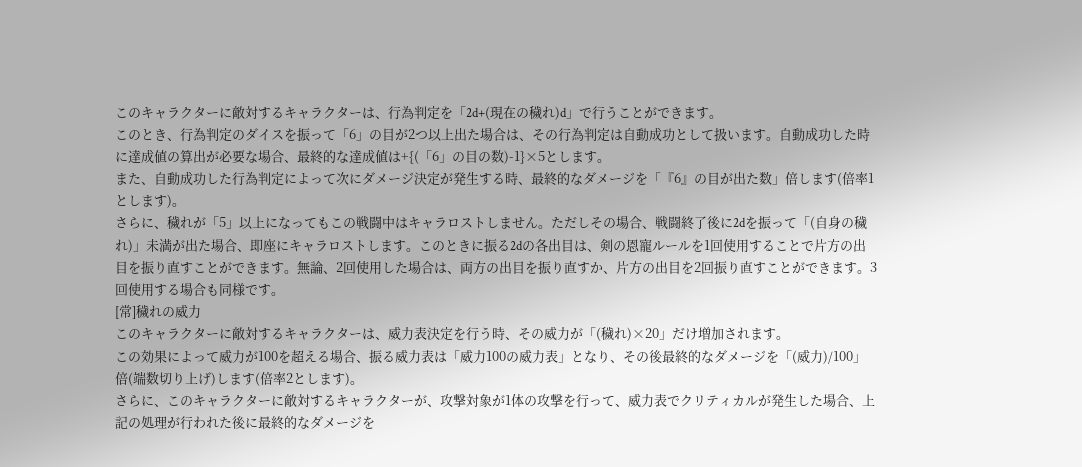このキャラクターに敵対するキャラクターは、行為判定を「2d+(現在の穢れ)d」で行うことができます。
このとき、行為判定のダイスを振って「6」の目が2つ以上出た場合は、その行為判定は自動成功として扱います。自動成功した時に達成値の算出が必要な場合、最終的な達成値は+{(「6」の目の数)-1}×5とします。
また、自動成功した行為判定によって次にダメージ決定が発生する時、最終的なダメージを「『6』の目が出た数」倍します(倍率1とします)。
さらに、穢れが「5」以上になってもこの戦闘中はキャラロストしません。ただしその場合、戦闘終了後に2dを振って「(自身の穢れ)」未満が出た場合、即座にキャラロストします。このときに振る2dの各出目は、剣の恩寵ルールを1回使用することで片方の出目を振り直すことができます。無論、2回使用した場合は、両方の出目を振り直すか、片方の出目を2回振り直すことができます。3回使用する場合も同様です。
[常]穢れの威力
このキャラクターに敵対するキャラクターは、威力表決定を行う時、その威力が「(穢れ)×20」だけ増加されます。
この効果によって威力が100を超える場合、振る威力表は「威力100の威力表」となり、その後最終的なダメージを「(威力)/100」倍(端数切り上げ)します(倍率2とします)。
さらに、このキャラクターに敵対するキャラクターが、攻撃対象が1体の攻撃を行って、威力表でクリティカルが発生した場合、上記の処理が行われた後に最終的なダメージを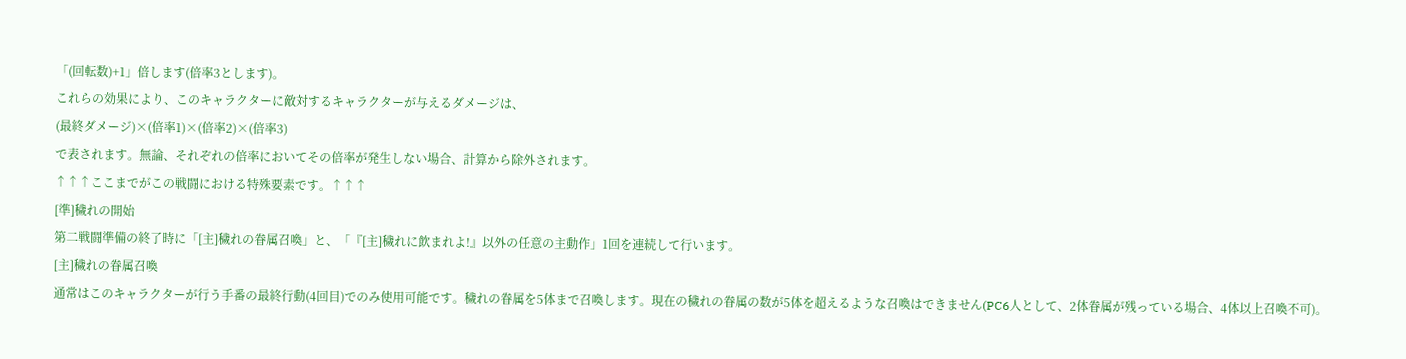「(回転数)+1」倍します(倍率3とします)。
これらの効果により、このキャラクターに敵対するキャラクターが与えるダメージは、
(最終ダメージ)×(倍率1)×(倍率2)×(倍率3)
で表されます。無論、それぞれの倍率においてその倍率が発生しない場合、計算から除外されます。
↑↑↑ここまでがこの戦闘における特殊要素です。↑↑↑
[準]穢れの開始
第二戦闘準備の終了時に「[主]穢れの眷属召喚」と、「『[主]穢れに飲まれよ!』以外の任意の主動作」1回を連続して行います。
[主]穢れの眷属召喚
通常はこのキャラクターが行う手番の最終行動(4回目)でのみ使用可能です。穢れの眷属を5体まで召喚します。現在の穢れの眷属の数が5体を超えるような召喚はできません(PC6人として、2体眷属が残っている場合、4体以上召喚不可)。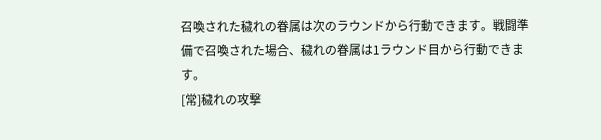召喚された穢れの眷属は次のラウンドから行動できます。戦闘準備で召喚された場合、穢れの眷属は1ラウンド目から行動できます。
[常]穢れの攻撃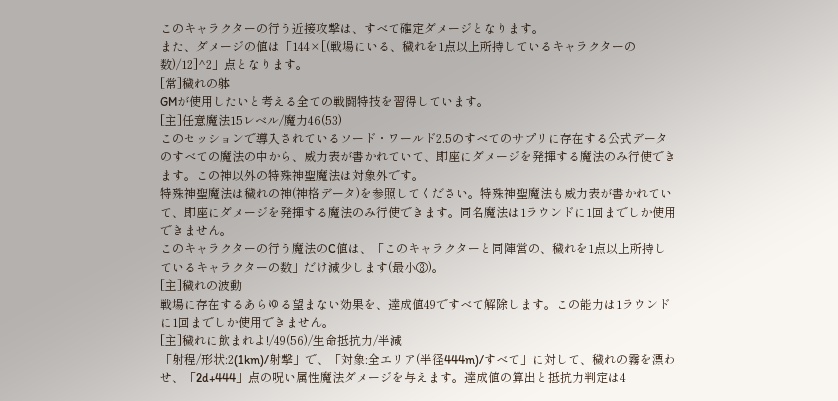このキャラクターの行う近接攻撃は、すべて確定ダメージとなります。
また、ダメージの値は「144×[(戦場にいる、穢れを1点以上所持しているキャラクターの数)/12]^2」点となります。
[常]穢れの躰
GMが使用したいと考える全ての戦闘特技を習得しています。
[主]任意魔法15レベル/魔力46(53)
このセッションで導入されているソード・ワールド2.5のすべてのサプリに存在する公式データのすべての魔法の中から、威力表が書かれていて、即座にダメージを発揮する魔法のみ行使できます。この神以外の特殊神聖魔法は対象外です。
特殊神聖魔法は穢れの神(神格データ)を参照してください。特殊神聖魔法も威力表が書かれていて、即座にダメージを発揮する魔法のみ行使できます。同名魔法は1ラウンドに1回までしか使用できません。
このキャラクターの行う魔法のC値は、「このキャラクターと同陣営の、穢れを1点以上所持しているキャラクターの数」だけ減少します(最小③)。
[主]穢れの波動
戦場に存在するあらゆる望まない効果を、達成値49ですべて解除します。この能力は1ラウンドに1回までしか使用できません。
[主]穢れに飲まれよ!/49(56)/生命抵抗力/半減
「射程/形状:2(1km)/射撃」で、「対象:全エリア(半径444m)/すべて」に対して、穢れの霧を漂わせ、「2d+444」点の呪い属性魔法ダメージを与えます。達成値の算出と抵抗力判定は4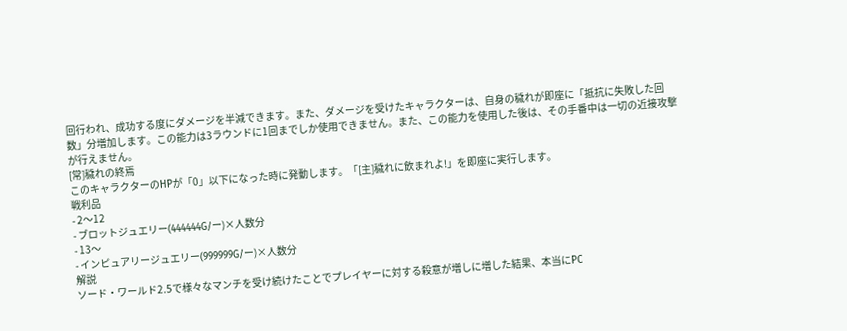回行われ、成功する度にダメージを半減できます。また、ダメージを受けたキャラクターは、自身の穢れが即座に「抵抗に失敗した回数」分増加します。この能力は3ラウンドに1回までしか使用できません。また、この能力を使用した後は、その手番中は一切の近接攻撃が行えません。
[常]穢れの終焉
このキャラクターのHPが「0」以下になった時に発動します。「[主]穢れに飲まれよ!」を即座に実行します。
戦利品
- 2〜12
- ブロットジュエリー(444444G/ー)×人数分
- 13〜
- インピュアリージュエリー(999999G/ー)×人数分
解説
ソード・ワールド2.5で様々なマンチを受け続けたことでプレイヤーに対する殺意が増しに増した結果、本当にPC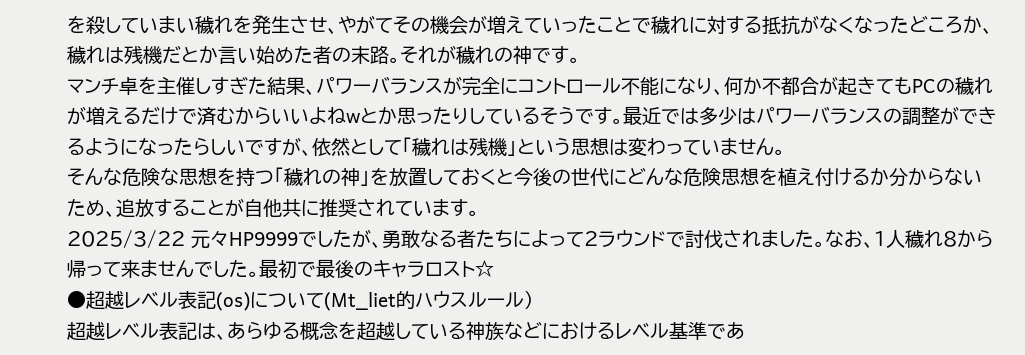を殺していまい穢れを発生させ、やがてその機会が増えていったことで穢れに対する抵抗がなくなったどころか、穢れは残機だとか言い始めた者の末路。それが穢れの神です。
マンチ卓を主催しすぎた結果、パワーバランスが完全にコントロール不能になり、何か不都合が起きてもPCの穢れが増えるだけで済むからいいよねwとか思ったりしているそうです。最近では多少はパワーバランスの調整ができるようになったらしいですが、依然として「穢れは残機」という思想は変わっていません。
そんな危険な思想を持つ「穢れの神」を放置しておくと今後の世代にどんな危険思想を植え付けるか分からないため、追放することが自他共に推奨されています。
2025/3/22 元々HP9999でしたが、勇敢なる者たちによって2ラウンドで討伐されました。なお、1人穢れ8から帰って来ませんでした。最初で最後のキャラロスト☆
●超越レベル表記(os)について(Mt_liet的ハウスルール)
超越レベル表記は、あらゆる概念を超越している神族などにおけるレベル基準であ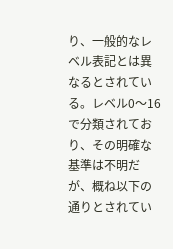り、一般的なレベル表記とは異なるとされている。レベル0〜16で分類されており、その明確な基準は不明だが、概ね以下の通りとされてい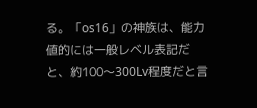る。「os16」の神族は、能力値的には一般レベル表記だと、約100〜300Lv程度だと言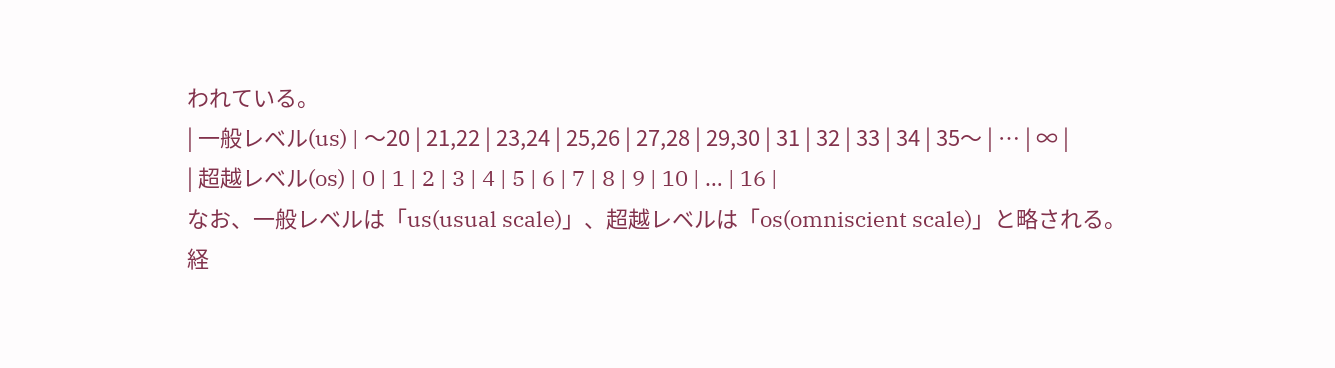われている。
| 一般レベル(us) | 〜20 | 21,22 | 23,24 | 25,26 | 27,28 | 29,30 | 31 | 32 | 33 | 34 | 35〜 | … | ∞ |
| 超越レベル(os) | 0 | 1 | 2 | 3 | 4 | 5 | 6 | 7 | 8 | 9 | 10 | … | 16 |
なお、一般レベルは「us(usual scale)」、超越レベルは「os(omniscient scale)」と略される。
経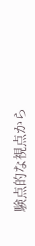験点的な視点から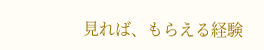見れば、もらえる経験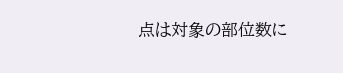点は対象の部位数に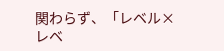関わらず、「レベル×レベ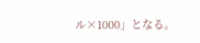ル×1000」となる。